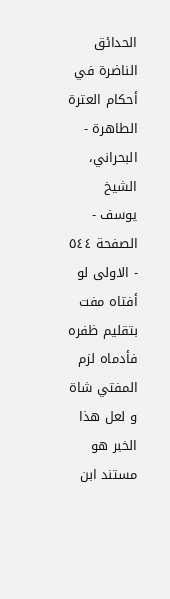الحدائق الناضرة في أحكام العترة الطاهرة - البحراني، الشيخ يوسف - الصفحة ٥٤٤ - الاولى لو أفتاه مفت بتقليم ظفره فأدماه لزم المفتي شاة
و لعل هذا الخبر هو مستند ابن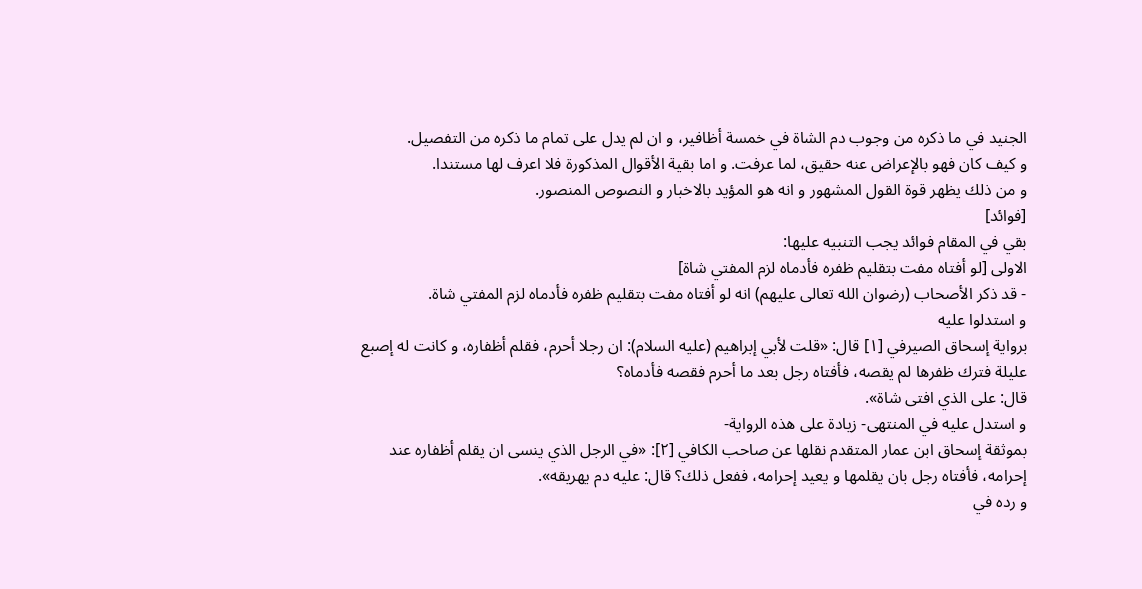الجنيد في ما ذكره من وجوب دم الشاة في خمسة أظافير، و ان لم يدل على تمام ما ذكره من التفصيل.
و كيف كان فهو بالإعراض عنه حقيق، لما عرفت. و اما بقية الأقوال المذكورة فلا اعرف لها مستندا.
و من ذلك يظهر قوة القول المشهور و انه هو المؤيد بالاخبار و النصوص المنصور.
[فوائد]
بقي في المقام فوائد يجب التنبيه عليها:
الاولى [لو أفتاه مفت بتقليم ظفره فأدماه لزم المفتي شاة]
- قد ذكر الأصحاب (رضوان الله تعالى عليهم) انه لو أفتاه مفت بتقليم ظفره فأدماه لزم المفتي شاة.
و استدلوا عليه
برواية إسحاق الصيرفي [١] قال: «قلت لأبي إبراهيم (عليه السلام): ان رجلا أحرم، فقلم أظفاره، و كانت له إصبع عليلة فترك ظفرها لم يقصه، فأفتاه رجل بعد ما أحرم فقصه فأدماه؟
قال: على الذي افتى شاة».
و استدل عليه في المنتهى- زيادة على هذه الرواية-
بموثقة إسحاق ابن عمار المتقدم نقلها عن صاحب الكافي [٢]: «في الرجل الذي ينسى ان يقلم أظفاره عند إحرامه، فأفتاه رجل بان يقلمها و يعيد إحرامه، ففعل ذلك؟ قال: عليه دم يهريقه».
و رده في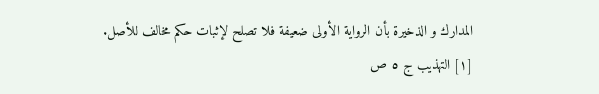المدارك و الذخيرة بأن الرواية الأولى ضعيفة فلا تصلح لإثبات حكم مخالف للأصل.
[١] التهذيب ج ٥ ص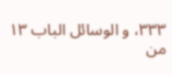٣٣٣، و الوسائل الباب ١٣ من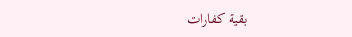بقية كفارات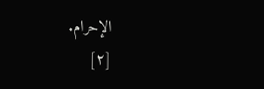الإحرام.
[٢]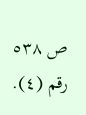ص ٥٣٨ رقم (٤).